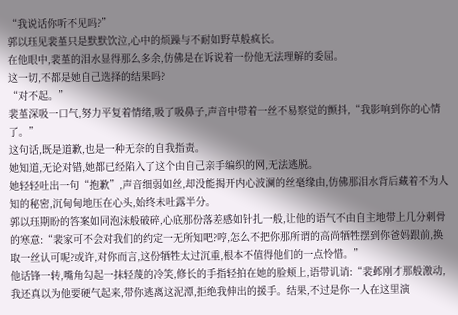“我说话你听不见吗?”
郭以珏见裴堇只是默默饮泣,心中的烦躁与不耐如野草般疯长。
在他眼中,裴堇的泪水显得那么多余,仿佛是在诉说着一份他无法理解的委屈。
这一切,不都是她自己选择的结果吗?
“对不起。”
裴堇深吸一口气,努力平复着情绪,吸了吸鼻子,声音中带着一丝不易察觉的颤抖,“我影响到你的心情了。”
这句话,既是道歉,也是一种无奈的自我指责。
她知道,无论对错,她都已经陷入了这个由自己亲手编织的网,无法逃脱。
她轻轻吐出一句“抱歉”,声音细弱如丝,却没能揭开内心波澜的丝毫缘由,仿佛那泪水背后藏着不为人知的秘密,沉甸甸地压在心头,始终未吐露半分。
郭以珏期盼的答案如同泡沫般破碎,心底那份落差感如针扎一般,让他的语气不由自主地带上几分刺骨的寒意:“裴家可不会对我们的约定一无所知吧?哼,怎么不把你那所谓的高尚牺牲摆到你爸妈跟前,换取一丝认可呢?或许,对你而言,这份牺牲太过沉重,根本不值得他们的一点怜惜。”
他话锋一转,嘴角勾起一抹轻蔑的冷笑,修长的手指轻拍在她的脸颊上,语带讥诮:“裴邺刚才那般激动,我还真以为他要硬气起来,带你逃离这泥潭,拒绝我伸出的援手。结果,不过是你一人在这里演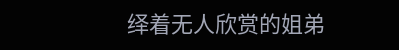绎着无人欣赏的姐弟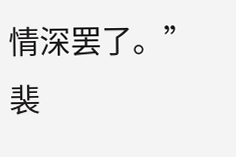情深罢了。”
裴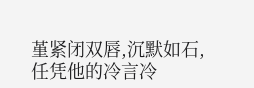堇紧闭双唇,沉默如石,任凭他的冷言冷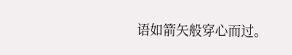语如箭矢般穿心而过。